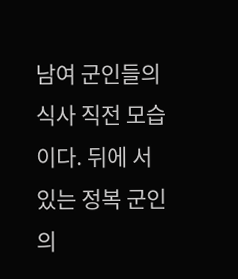남여 군인들의 식사 직전 모습이다. 뒤에 서 있는 정복 군인의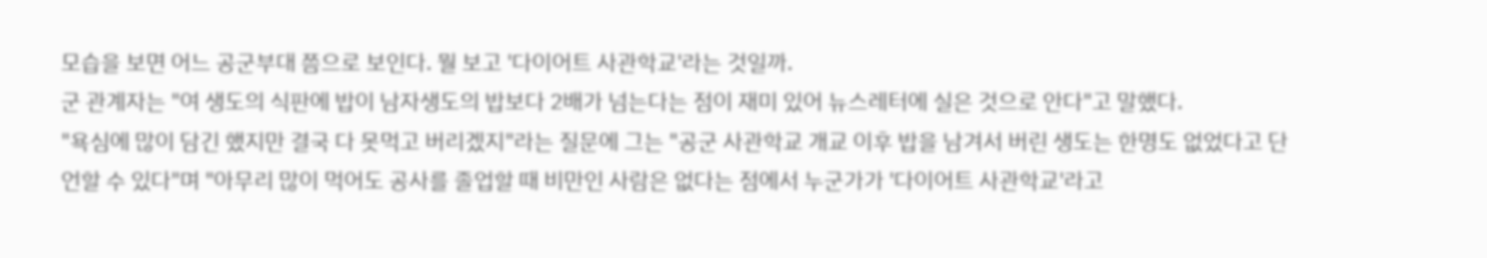모습을 보면 어느 공군부대 쯤으로 보인다. 뭘 보고 '다이어트 사관학교'라는 것일까.
군 관계자는 "여 생도의 식판에 밥이 남자생도의 밥보다 2배가 넘는다는 점이 재미 있어 뉴스레터에 실은 것으로 안다"고 말했다.
"욕심에 많이 담긴 했지만 결국 다 못먹고 버리겠지"라는 질문에 그는 "공군 사관학교 개교 이후 밥을 남겨서 버린 생도는 한명도 없었다고 단언할 수 있다"며 "아무리 많이 먹어도 공사를 졸업할 때 비만인 사람은 없다는 점에서 누군가가 '다이어트 사관학교'라고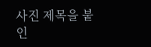사진 제목을 붙인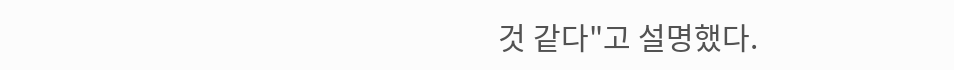것 같다"고 설명했다.